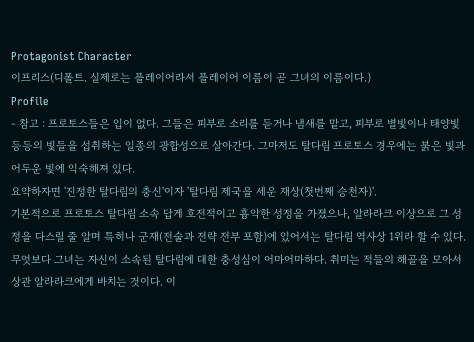Protagonist Character
이프리스(디폴트. 실제로는 플레이어라서 플레이어 이름이 곧 그녀의 이름이다.)
Profile
- 참고 : 프로토스들은 입이 없다. 그들은 피부로 소리를 듣거나 냄새를 맡고, 피부로 별빛이나 태양빛 등등의 빛들을 섭취하는 일종의 광합성으로 살아간다. 그마저도 탈다림 프로토스 경우에는 붉은 빛과 어두운 빛에 익숙해져 있다.
요약하자면 '진정한 탈다림의 충신'이자 '탈다림 제국을 세운 재상(첫번째 승천자)'.
기본적으로 프로토스 탈다림 소속 답게 호전적이고 흉악한 성정을 가졌으나, 알라라크 이상으로 그 성정을 다스릴 줄 알며 특히나 군재(전술과 전략 전부 포함)에 있어서는 탈다림 역사상 1위라 할 수 있다. 무엇보다 그녀는 자신이 소속된 탈다림에 대한 충성심이 어마어마하다. 취미는 적들의 해골을 모아서 상관 알라라크에게 바치는 것이다. 이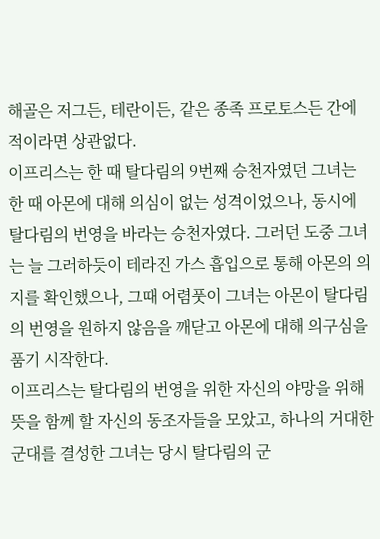해골은 저그든, 테란이든, 같은 종족 프로토스든 간에 적이라면 상관없다.
이프리스는 한 때 탈다림의 9번째 승천자였던 그녀는 한 때 아몬에 대해 의심이 없는 성격이었으나, 동시에 탈다림의 번영을 바라는 승천자였다. 그러던 도중 그녀는 늘 그러하듯이 테라진 가스 흡입으로 통해 아몬의 의지를 확인했으나, 그때 어렴풋이 그녀는 아몬이 탈다림의 번영을 원하지 않음을 깨닫고 아몬에 대해 의구심을 품기 시작한다.
이프리스는 탈다림의 번영을 위한 자신의 야망을 위해 뜻을 함께 할 자신의 동조자들을 모았고, 하나의 거대한 군대를 결성한 그녀는 당시 탈다림의 군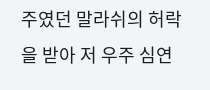주였던 말라쉬의 허락을 받아 저 우주 심연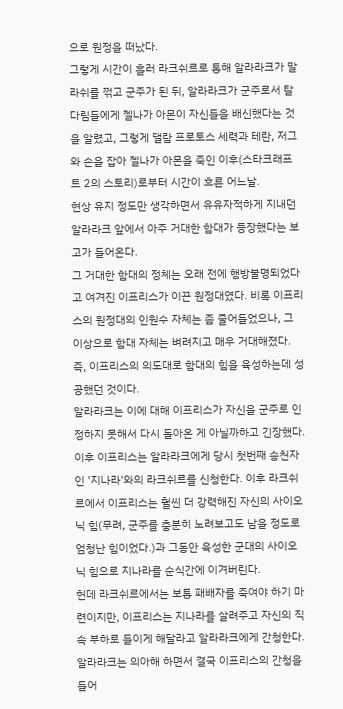으로 원정을 떠났다.
그렇게 시간이 흘러 라크쉬르로 통해 알라라크가 말라쉬를 꺾고 군주가 된 뒤, 알라라크가 군주로서 탈다림들에게 젤나가 아몬이 자신들을 배신했다는 것을 알렸고, 그렇게 댈람 프로토스 세력과 테란, 저그와 손을 잡아 젤나가 아몬을 죽인 이후(스타크래프트 2의 스토리)로부터 시간이 흐른 어느날.
현상 유지 정도만 생각하면서 유유자적하게 지내던 알라라크 앞에서 아주 거대한 함대가 등장했다는 보고가 들어온다.
그 거대한 함대의 정체는 오래 전에 행방불명되었다고 여겨진 이프리스가 이끈 원정대였다. 비록 이프리스의 원정대의 인원수 자체는 좀 줄어들었으나, 그 이상으로 함대 자체는 벼려지고 매우 거대해졌다. 즉, 이프리스의 의도대로 함대의 힘을 육성하는데 성공했던 것이다.
알라라크는 이에 대해 이프리스가 자신을 군주로 인정하지 못해서 다시 돌아온 게 아닐까하고 긴장했다. 이후 이프리스는 알라라크에게 당시 첫번째 승천자인 '지나라'와의 라크쉬르를 신청한다. 이후 라크쉬르에서 이프리스는 훨씬 더 강력해진 자신의 사이오닉 힘(무려, 군주를 충분히 노려보고도 남을 정도로 엄청난 힘이었다.)과 그동안 육성한 군대의 사이오닉 힘으로 지나라를 순식간에 이겨버린다.
헌데 라크쉬르에서는 보통 패배자를 죽여야 하기 마련이지만, 이프리스는 지나라를 살려주고 자신의 직속 부하로 들이게 해달라고 알라라크에게 간청한다. 알라라크는 의아해 하면서 결국 이프리스의 간청을 들어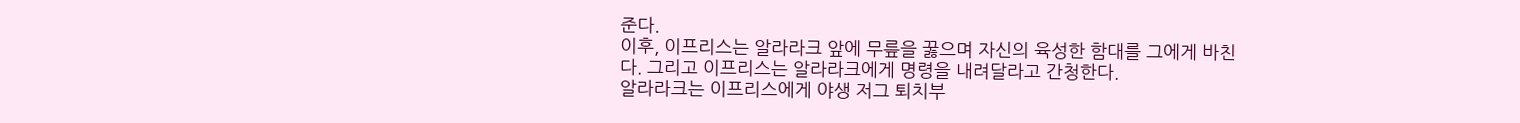준다.
이후, 이프리스는 알라라크 앞에 무릎을 꿇으며 자신의 육성한 함대를 그에게 바친다. 그리고 이프리스는 알라라크에게 명령을 내려달라고 간청한다.
알라라크는 이프리스에게 야생 저그 퇴치부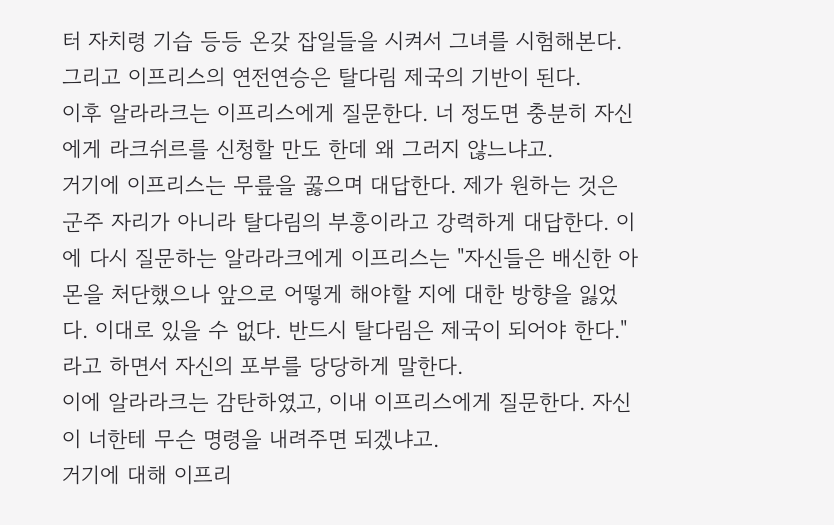터 자치령 기습 등등 온갖 잡일들을 시켜서 그녀를 시험해본다. 그리고 이프리스의 연전연승은 탈다림 제국의 기반이 된다.
이후 알라라크는 이프리스에게 질문한다. 너 정도면 충분히 자신에게 라크쉬르를 신청할 만도 한데 왜 그러지 않느냐고.
거기에 이프리스는 무릎을 꿇으며 대답한다. 제가 원하는 것은 군주 자리가 아니라 탈다림의 부흥이라고 강력하게 대답한다. 이에 다시 질문하는 알라라크에게 이프리스는 "자신들은 배신한 아몬을 처단했으나 앞으로 어떻게 해야할 지에 대한 방향을 잃었다. 이대로 있을 수 없다. 반드시 탈다림은 제국이 되어야 한다."라고 하면서 자신의 포부를 당당하게 말한다.
이에 알라라크는 감탄하였고, 이내 이프리스에게 질문한다. 자신이 너한테 무슨 명령을 내려주면 되겠냐고.
거기에 대해 이프리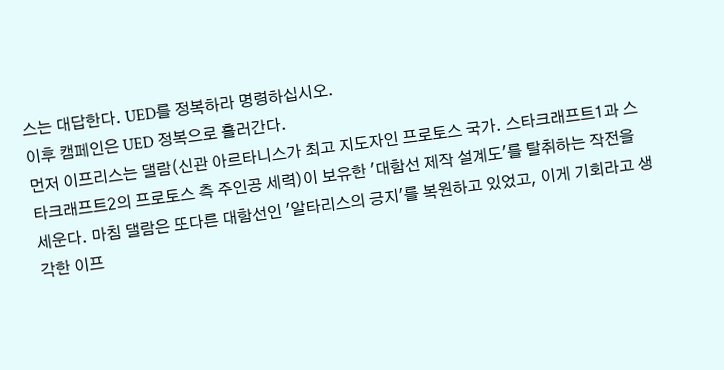스는 대답한다. UED를 정복하라 명령하십시오.
이후 캠페인은 UED 정복으로 흘러간다.
먼저 이프리스는 댈람(신관 아르타니스가 최고 지도자인 프로토스 국가. 스타크래프트1과 스타크래프트2의 프로토스 측 주인공 세력)이 보유한 '대함선 제작 설계도'를 탈취하는 작전을 세운다. 마침 댈람은 또다른 대함선인 '알타리스의 긍지'를 복원하고 있었고, 이게 기회라고 생각한 이프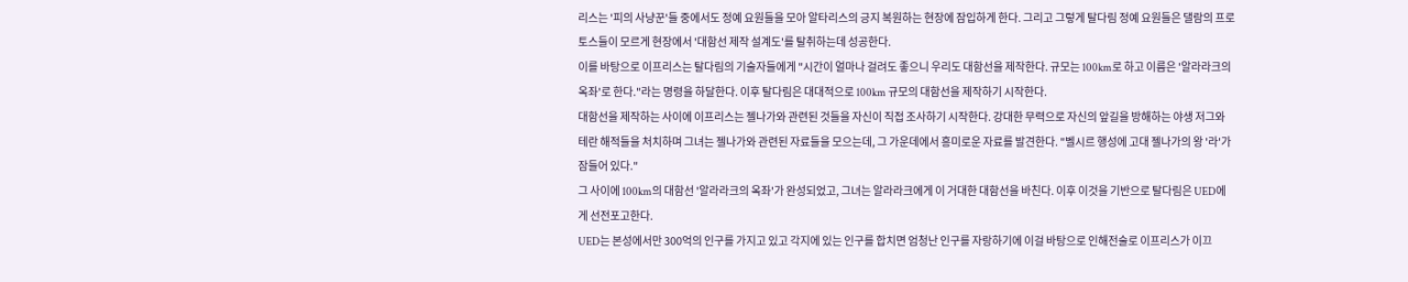리스는 '피의 사냥꾼'들 중에서도 정예 요원들을 모아 알타리스의 긍지 복원하는 현장에 잠입하게 한다. 그리고 그렇게 탈다림 정예 요원들은 댈람의 프로토스들이 모르게 현장에서 '대함선 제작 설계도'를 탈취하는데 성공한다.
이를 바탕으로 이프리스는 탈다림의 기술자들에게 "시간이 얼마나 걸려도 좋으니 우리도 대함선을 제작한다. 규모는 100km로 하고 이름은 '알라라크의 옥좌'로 한다."라는 명령을 하달한다. 이후 탈다림은 대대적으로 100km 규모의 대함선을 제작하기 시작한다.
대함선을 제작하는 사이에 이프리스는 젤나가와 관련된 것들을 자신이 직접 조사하기 시작한다. 강대한 무력으로 자신의 앞길을 방해하는 야생 저그와 테란 해적들을 처치하며 그녀는 젤나가와 관련된 자료들을 모으는데, 그 가운데에서 흥미로운 자료를 발견한다. "벨시르 행성에 고대 젤나가의 왕 '라'가 잠들어 있다."
그 사이에 100km의 대함선 '알라라크의 옥좌'가 완성되었고, 그녀는 알라라크에게 이 거대한 대함선을 바친다. 이후 이것을 기반으로 탈다림은 UED에게 선전포고한다.
UED는 본성에서만 300억의 인구를 가지고 있고 각지에 있는 인구를 합치면 엄청난 인구를 자랑하기에 이걸 바탕으로 인해전술로 이프리스가 이끄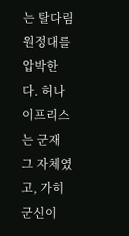는 탈다림 원정대를 압박한다. 허나 이프리스는 군재 그 자체였고, 가히 군신이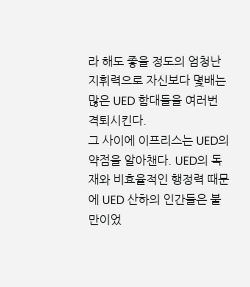라 해도 좋을 정도의 엄청난 지휘력으로 자신보다 몇배는 많은 UED 함대들을 여러번 격퇴시킨다.
그 사이에 이프리스는 UED의 약점을 알아챈다. UED의 독재와 비효율적인 행정력 때문에 UED 산하의 인간들은 불만이었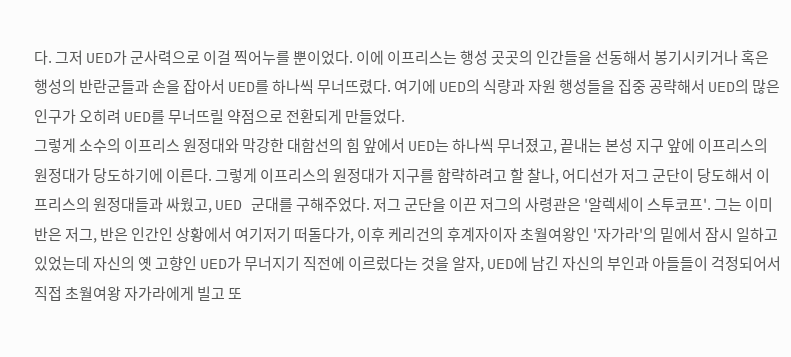다. 그저 UED가 군사력으로 이걸 찍어누를 뿐이었다. 이에 이프리스는 행성 곳곳의 인간들을 선동해서 봉기시키거나 혹은 행성의 반란군들과 손을 잡아서 UED를 하나씩 무너뜨렸다. 여기에 UED의 식량과 자원 행성들을 집중 공략해서 UED의 많은 인구가 오히려 UED를 무너뜨릴 약점으로 전환되게 만들었다.
그렇게 소수의 이프리스 원정대와 막강한 대함선의 힘 앞에서 UED는 하나씩 무너졌고, 끝내는 본성 지구 앞에 이프리스의 원정대가 당도하기에 이른다. 그렇게 이프리스의 원정대가 지구를 함략하려고 할 찰나, 어디선가 저그 군단이 당도해서 이프리스의 원정대들과 싸웠고, UED 군대를 구해주었다. 저그 군단을 이끈 저그의 사령관은 '알렉세이 스투코프'. 그는 이미 반은 저그, 반은 인간인 상황에서 여기저기 떠돌다가, 이후 케리건의 후계자이자 초월여왕인 '자가라'의 밑에서 잠시 일하고 있었는데 자신의 옛 고향인 UED가 무너지기 직전에 이르렀다는 것을 알자, UED에 남긴 자신의 부인과 아들들이 걱정되어서 직접 초월여왕 자가라에게 빌고 또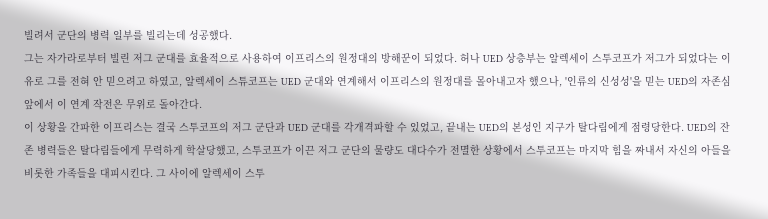빌려서 군단의 병력 일부를 빌리는데 성공했다.
그는 자가라로부터 빌린 저그 군대를 효율적으로 사용하여 이프리스의 원정대의 방해꾼이 되었다. 허나 UED 상층부는 알렉세이 스투코프가 저그가 되었다는 이유로 그를 전혀 안 믿으려고 하였고, 알렉세이 스튜코프는 UED 군대와 연계해서 이프리스의 원정대를 몰아내고자 했으나, '인류의 신성성'을 믿는 UED의 자존심 앞에서 이 연계 작전은 무위로 돌아간다.
이 상황을 간파한 이프리스는 결국 스투코프의 저그 군단과 UED 군대를 각개격파할 수 있었고, 끝내는 UED의 본성인 지구가 탈다림에게 점령당한다. UED의 잔존 병력들은 탈다림들에게 무력하게 학살당했고, 스투코프가 이끈 저그 군단의 물량도 대다수가 전멸한 상황에서 스투코프는 마지막 힘을 짜내서 자신의 아들을 비롯한 가족들을 대피시킨다. 그 사이에 알렉세이 스투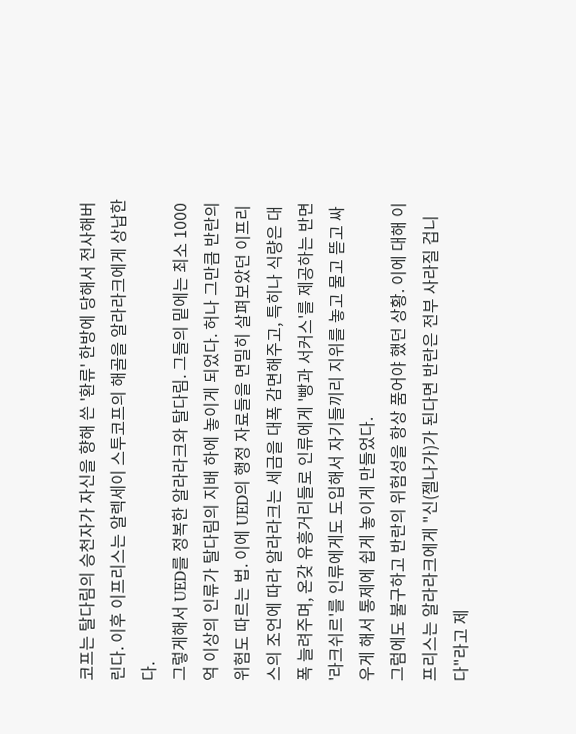코프는 탈다림의 승천자가 자신을 향해 쓴 '환류' 한방에 당해서 전사해버린다. 이후 이프리스는 알렉세이 스투코프의 해골을 알라라크에게 상납한다.
그렇게해서 UED를 정복한 알라라크와 탈다림. 그들의 밑에는 최소 1000억 이상의 인류가 탈다림의 지배 하에 놓이게 되었다. 허나 그만큼 반란의 위험도 따르는 법. 이에 UED의 행정 자료들을 면밀히 살펴보았던 이프리스의 조언에 따라 알라라크는 세금을 대폭 감면해주고, 특히나 식량은 대폭 늘려주며, 온갖 유흥거리들로 인류에게 '빵과 서커스'를 제공하는 반면 '라크쉬르'를 인류에게도 도입해서 자기들끼리 지위를 놓고 물고 뜯고 싸우게 해서 통제에 쉽게 놓이게 만들었다.
그럼에도 불구하고 반란의 위험성을 항상 품어야 했던 상황. 이에 대해 이프리스는 알라라크에게 "신(젤나가)가 된다면 반란은 전부 사라질 겁니다"라고 제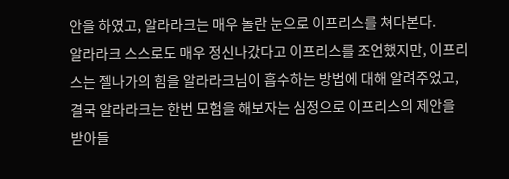안을 하였고, 알라라크는 매우 놀란 눈으로 이프리스를 쳐다본다.
알라라크 스스로도 매우 정신나갔다고 이프리스를 조언했지만, 이프리스는 젤나가의 힘을 알라라크님이 흡수하는 방법에 대해 알려주었고, 결국 알라라크는 한번 모험을 해보자는 심정으로 이프리스의 제안을 받아들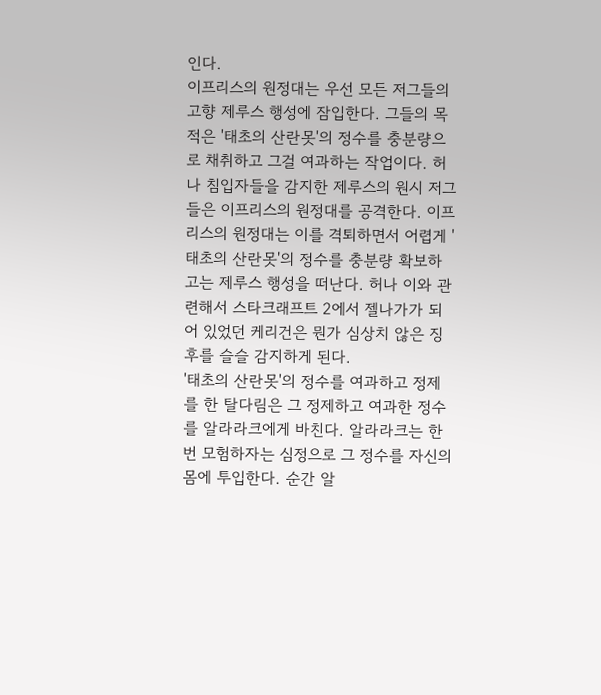인다.
이프리스의 원정대는 우선 모든 저그들의 고향 제루스 행성에 잠입한다. 그들의 목적은 '태초의 산란못'의 정수를 충분량으로 채취하고 그걸 여과하는 작업이다. 허나 침입자들을 감지한 제루스의 원시 저그들은 이프리스의 원정대를 공격한다. 이프리스의 원정대는 이를 격퇴하면서 어렵게 '태초의 산란못'의 정수를 충분량 확보하고는 제루스 행성을 떠난다. 허나 이와 관련해서 스타크래프트 2에서 젤나가가 되어 있었던 케리건은 뭔가 심상치 않은 징후를 슬슬 감지하게 된다.
'태초의 산란못'의 정수를 여과하고 정제를 한 탈다림은 그 정제하고 여과한 정수를 알라라크에게 바친다. 알라라크는 한번 모험하자는 심정으로 그 정수를 자신의 몸에 투입한다. 순간 알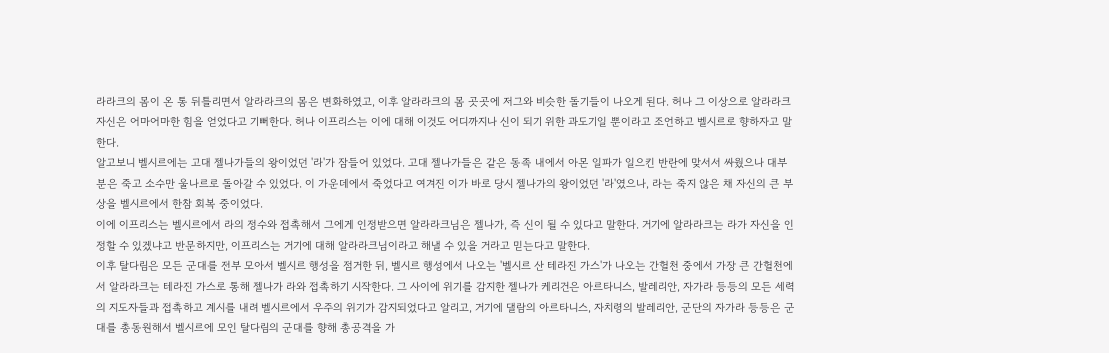라라크의 몸이 온 통 뒤틀리면서 알라라크의 몸은 변화하였고, 이후 알라라크의 몸 곳곳에 저그와 비슷한 돌기들이 나오게 된다. 허나 그 이상으로 알라라크 자신은 어마어마한 힘을 얻었다고 기뻐한다. 허나 이프리스는 이에 대해 이것도 어디까지나 신이 되기 위한 과도기일 뿐이라고 조언하고 벨시르로 향하자고 말한다.
알고보니 벨시르에는 고대 젤나가들의 왕이었던 '라'가 잠들어 있었다. 고대 젤나가들은 같은 동족 내에서 아몬 일파가 일으킨 반란에 맞서서 싸웠으나 대부분은 죽고 소수만 울나르로 돌아갈 수 있었다. 이 가운데에서 죽었다고 여겨진 이가 바로 당시 젤나가의 왕이었던 '라'였으나, 라는 죽지 않은 채 자신의 큰 부상을 벨시르에서 한참 회복 중이었다.
이에 이프리스는 벨시르에서 라의 정수와 접촉해서 그에게 인정받으면 알라라크님은 젤나가, 즉 신이 될 수 있다고 말한다. 거기에 알라라크는 라가 자신을 인정할 수 있겠냐고 반문하지만, 이프리스는 거기에 대해 알라라크님이라고 해낼 수 있을 거라고 믿는다고 말한다.
이후 탈다림은 모든 군대를 전부 모아서 벨시르 행성을 점거한 뒤, 벨시르 행성에서 나오는 '벨시르 산 테라진 가스'가 나오는 간헐천 중에서 가장 큰 간헐천에서 알라라크는 테라진 가스로 통해 젤나가 라와 접촉하기 시작한다. 그 사이에 위기를 감지한 젤나가 케리건은 아르타니스, 발레리안, 자가라 등등의 모든 세력의 지도자들과 접촉하고 계시를 내려 벨시르에서 우주의 위기가 감지되었다고 알리고, 거기에 댈람의 아르타니스, 자치령의 발레리안, 군단의 자가라 등등은 군대를 총동원해서 벨시르에 모인 탈다림의 군대를 향해 총공격을 가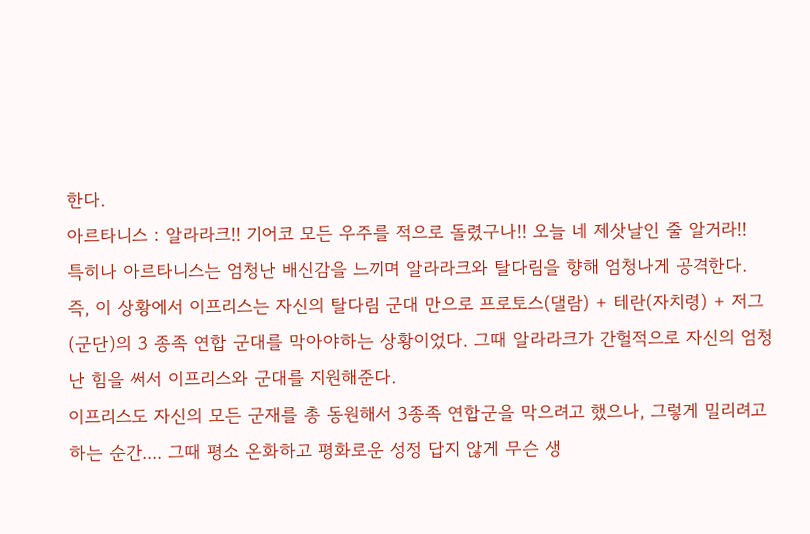한다.
아르타니스 : 알라라크!! 기어코 모든 우주를 적으로 돌렸구나!! 오늘 네 제삿날인 줄 알거라!!
특히나 아르타니스는 엄청난 배신감을 느끼며 알라라크와 탈다림을 향해 엄청나게 공격한다.
즉, 이 상황에서 이프리스는 자신의 탈다림 군대 만으로 프로토스(댈람) + 테란(자치령) + 저그(군단)의 3 종족 연합 군대를 막아야하는 상황이었다. 그때 알라라크가 간헐적으로 자신의 엄청난 힘을 써서 이프리스와 군대를 지원해준다.
이프리스도 자신의 모든 군재를 총 동원해서 3종족 연합군을 막으려고 했으나, 그렇게 밀리려고 하는 순간.... 그때 평소 온화하고 평화로운 성정 답지 않게 무슨 생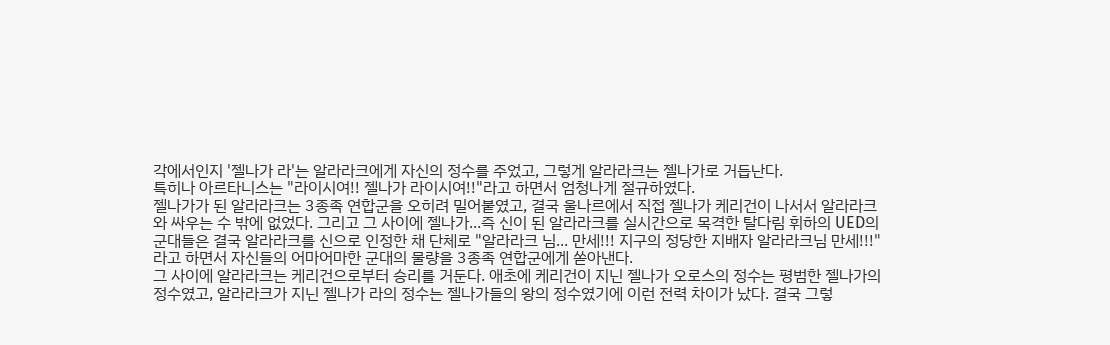각에서인지 '젤나가 라'는 알라라크에게 자신의 정수를 주었고, 그렇게 알라라크는 젤나가로 거듭난다.
특히나 아르타니스는 "라이시여!! 젤나가 라이시여!!"라고 하면서 엄청나게 절규하였다.
젤나가가 된 알라라크는 3종족 연합군을 오히려 밀어붙였고, 결국 울나르에서 직접 젤나가 케리건이 나서서 알라라크와 싸우는 수 밖에 없었다. 그리고 그 사이에 젤나가...즉 신이 된 알라라크를 실시간으로 목격한 탈다림 휘하의 UED의 군대들은 결국 알라라크를 신으로 인정한 채 단체로 "알라라크 님... 만세!!! 지구의 정당한 지배자 알라라크님 만세!!!"라고 하면서 자신들의 어마어마한 군대의 물량을 3종족 연합군에게 쏟아낸다.
그 사이에 알라라크는 케리건으로부터 승리를 거둔다. 애초에 케리건이 지닌 젤나가 오로스의 정수는 평범한 젤나가의 정수였고, 알라라크가 지닌 젤나가 라의 정수는 젤나가들의 왕의 정수였기에 이런 전력 차이가 났다. 결국 그렇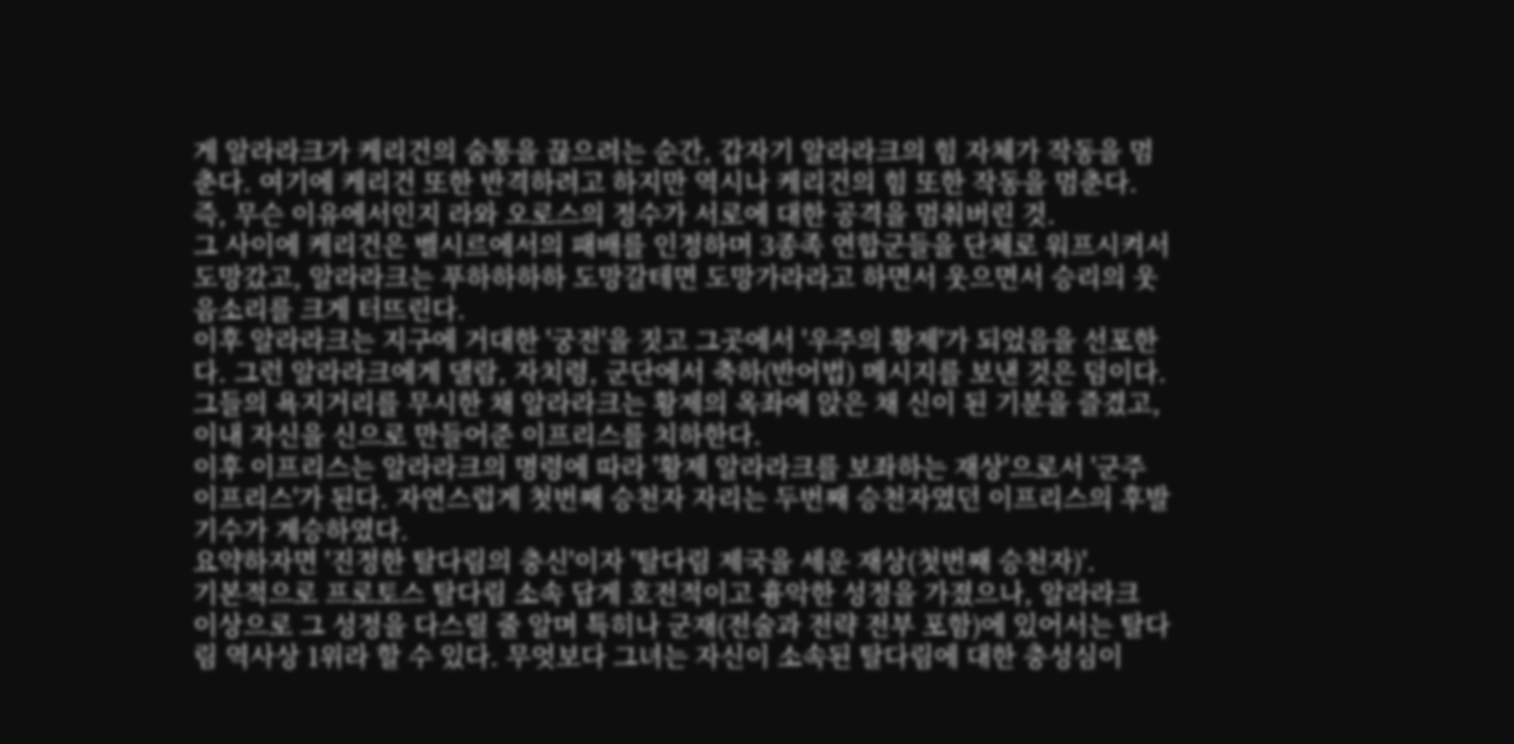게 알라라크가 케리건의 숨통을 끊으려는 순간, 갑자기 알라라크의 힘 자체가 작동을 멈춘다. 여기에 케리건 또한 반격하려고 하지만 역시나 케리건의 힘 또한 작동을 멈춘다. 즉, 무슨 이유에서인지 라와 오로스의 정수가 서로에 대한 공격을 멈춰버린 것.
그 사이에 케리건은 벨시르에서의 패배를 인정하며 3종족 연합군들을 단체로 워프시켜서 도망갔고, 알라라크는 푸하하하하 도망갈테면 도망가라라고 하면서 웃으면서 승리의 웃음소리를 크게 터뜨린다.
이후 알라라크는 지구에 거대한 '궁전'을 짓고 그곳에서 '우주의 황제'가 되었음을 선포한다. 그런 알라라크에게 댈람, 자치령, 군단에서 축하(반어법) 메시지를 보낸 것은 덤이다. 그들의 욕지거리를 무시한 채 알라라크는 황제의 옥좌에 앉은 채 신이 된 기분을 즐겼고, 이내 자신을 신으로 만들어준 이프리스를 치하한다.
이후 이프리스는 알라라크의 명령에 따라 '황제 알라라크를 보좌하는 재상'으로서 '군주 이프리스'가 된다. 자연스럽게 첫번째 승천자 자리는 두번째 승천자였던 이프리스의 후발 기수가 계승하였다.
요약하자면 '진정한 탈다림의 충신'이자 '탈다림 제국을 세운 재상(첫번째 승천자)'.
기본적으로 프로토스 탈다림 소속 답게 호전적이고 흉악한 성정을 가졌으나, 알라라크 이상으로 그 성정을 다스릴 줄 알며 특히나 군재(전술과 전략 전부 포함)에 있어서는 탈다림 역사상 1위라 할 수 있다. 무엇보다 그녀는 자신이 소속된 탈다림에 대한 충성심이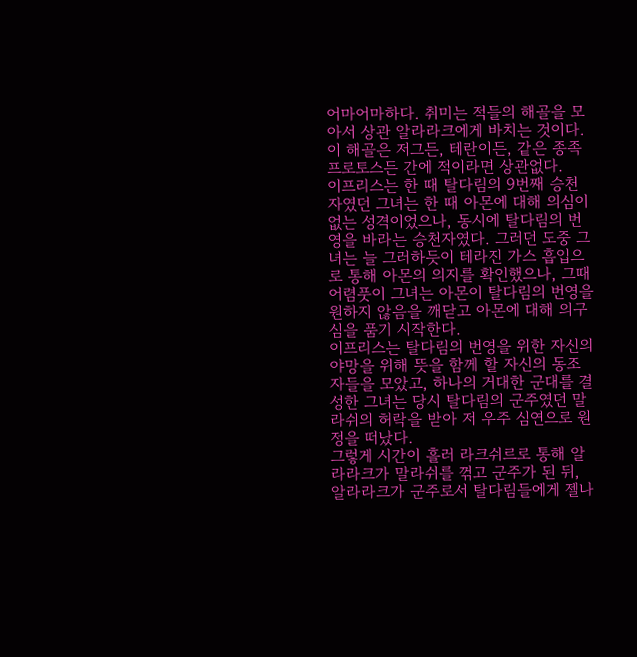어마어마하다. 취미는 적들의 해골을 모아서 상관 알라라크에게 바치는 것이다. 이 해골은 저그든, 테란이든, 같은 종족 프로토스든 간에 적이라면 상관없다.
이프리스는 한 때 탈다림의 9번째 승천자였던 그녀는 한 때 아몬에 대해 의심이 없는 성격이었으나, 동시에 탈다림의 번영을 바라는 승천자였다. 그러던 도중 그녀는 늘 그러하듯이 테라진 가스 흡입으로 통해 아몬의 의지를 확인했으나, 그때 어렴풋이 그녀는 아몬이 탈다림의 번영을 원하지 않음을 깨닫고 아몬에 대해 의구심을 품기 시작한다.
이프리스는 탈다림의 번영을 위한 자신의 야망을 위해 뜻을 함께 할 자신의 동조자들을 모았고, 하나의 거대한 군대를 결성한 그녀는 당시 탈다림의 군주였던 말라쉬의 허락을 받아 저 우주 심연으로 원정을 떠났다.
그렇게 시간이 흘러 라크쉬르로 통해 알라라크가 말라쉬를 꺾고 군주가 된 뒤, 알라라크가 군주로서 탈다림들에게 젤나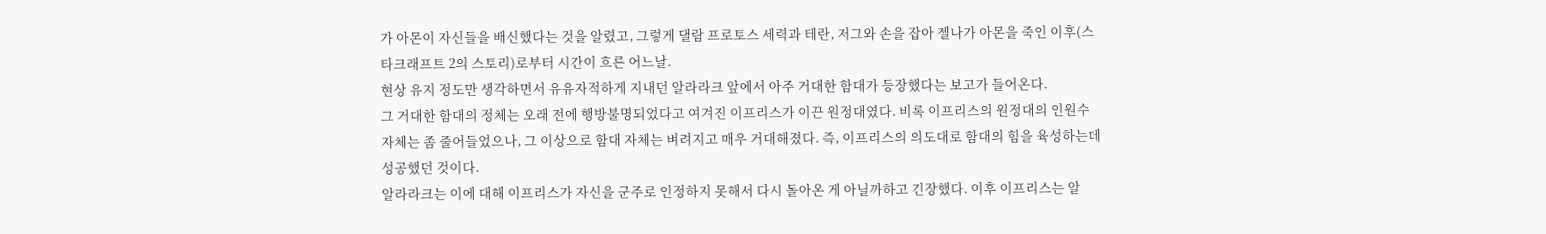가 아몬이 자신들을 배신했다는 것을 알렸고, 그렇게 댈람 프로토스 세력과 테란, 저그와 손을 잡아 젤나가 아몬을 죽인 이후(스타크래프트 2의 스토리)로부터 시간이 흐른 어느날.
현상 유지 정도만 생각하면서 유유자적하게 지내던 알라라크 앞에서 아주 거대한 함대가 등장했다는 보고가 들어온다.
그 거대한 함대의 정체는 오래 전에 행방불명되었다고 여겨진 이프리스가 이끈 원정대였다. 비록 이프리스의 원정대의 인원수 자체는 좀 줄어들었으나, 그 이상으로 함대 자체는 벼려지고 매우 거대해졌다. 즉, 이프리스의 의도대로 함대의 힘을 육성하는데 성공했던 것이다.
알라라크는 이에 대해 이프리스가 자신을 군주로 인정하지 못해서 다시 돌아온 게 아닐까하고 긴장했다. 이후 이프리스는 알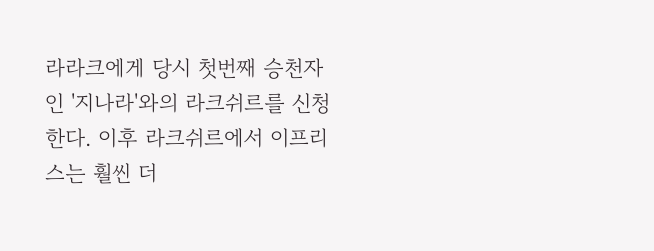라라크에게 당시 첫번째 승천자인 '지나라'와의 라크쉬르를 신청한다. 이후 라크쉬르에서 이프리스는 훨씬 더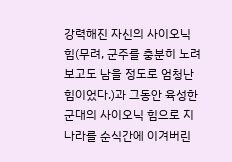강력해진 자신의 사이오닉 힘(무려, 군주를 충분히 노려보고도 남을 정도로 엄청난 힘이었다.)과 그동안 육성한 군대의 사이오닉 힘으로 지나라를 순식간에 이겨버린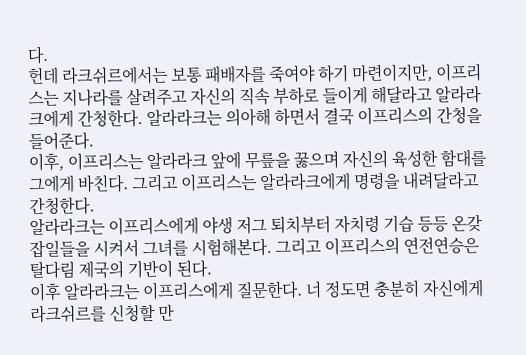다.
헌데 라크쉬르에서는 보통 패배자를 죽여야 하기 마련이지만, 이프리스는 지나라를 살려주고 자신의 직속 부하로 들이게 해달라고 알라라크에게 간청한다. 알라라크는 의아해 하면서 결국 이프리스의 간청을 들어준다.
이후, 이프리스는 알라라크 앞에 무릎을 꿇으며 자신의 육성한 함대를 그에게 바친다. 그리고 이프리스는 알라라크에게 명령을 내려달라고 간청한다.
알라라크는 이프리스에게 야생 저그 퇴치부터 자치령 기습 등등 온갖 잡일들을 시켜서 그녀를 시험해본다. 그리고 이프리스의 연전연승은 탈다림 제국의 기반이 된다.
이후 알라라크는 이프리스에게 질문한다. 너 정도면 충분히 자신에게 라크쉬르를 신청할 만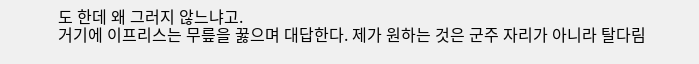도 한데 왜 그러지 않느냐고.
거기에 이프리스는 무릎을 꿇으며 대답한다. 제가 원하는 것은 군주 자리가 아니라 탈다림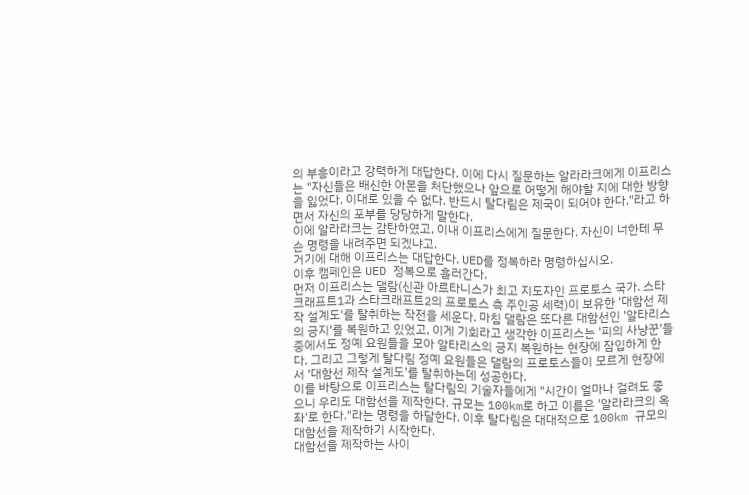의 부흥이라고 강력하게 대답한다. 이에 다시 질문하는 알라라크에게 이프리스는 "자신들은 배신한 아몬을 처단했으나 앞으로 어떻게 해야할 지에 대한 방향을 잃었다. 이대로 있을 수 없다. 반드시 탈다림은 제국이 되어야 한다."라고 하면서 자신의 포부를 당당하게 말한다.
이에 알라라크는 감탄하였고, 이내 이프리스에게 질문한다. 자신이 너한테 무슨 명령을 내려주면 되겠냐고.
거기에 대해 이프리스는 대답한다. UED를 정복하라 명령하십시오.
이후 캠페인은 UED 정복으로 흘러간다.
먼저 이프리스는 댈람(신관 아르타니스가 최고 지도자인 프로토스 국가. 스타크래프트1과 스타크래프트2의 프로토스 측 주인공 세력)이 보유한 '대함선 제작 설계도'를 탈취하는 작전을 세운다. 마침 댈람은 또다른 대함선인 '알타리스의 긍지'를 복원하고 있었고, 이게 기회라고 생각한 이프리스는 '피의 사냥꾼'들 중에서도 정예 요원들을 모아 알타리스의 긍지 복원하는 현장에 잠입하게 한다. 그리고 그렇게 탈다림 정예 요원들은 댈람의 프로토스들이 모르게 현장에서 '대함선 제작 설계도'를 탈취하는데 성공한다.
이를 바탕으로 이프리스는 탈다림의 기술자들에게 "시간이 얼마나 걸려도 좋으니 우리도 대함선을 제작한다. 규모는 100km로 하고 이름은 '알라라크의 옥좌'로 한다."라는 명령을 하달한다. 이후 탈다림은 대대적으로 100km 규모의 대함선을 제작하기 시작한다.
대함선을 제작하는 사이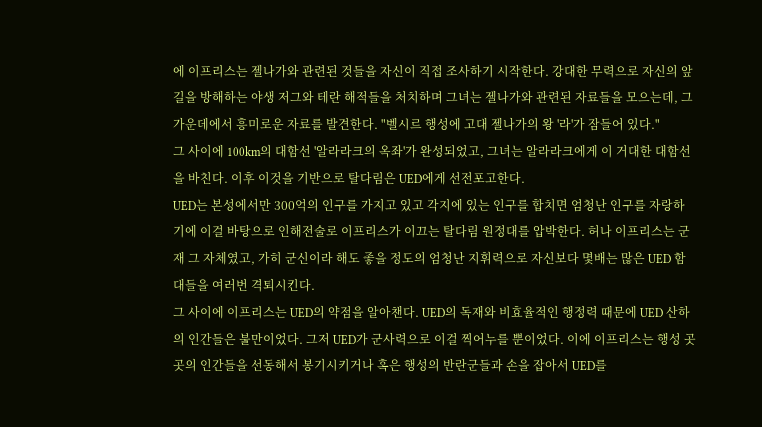에 이프리스는 젤나가와 관련된 것들을 자신이 직접 조사하기 시작한다. 강대한 무력으로 자신의 앞길을 방해하는 야생 저그와 테란 해적들을 처치하며 그녀는 젤나가와 관련된 자료들을 모으는데, 그 가운데에서 흥미로운 자료를 발견한다. "벨시르 행성에 고대 젤나가의 왕 '라'가 잠들어 있다."
그 사이에 100km의 대함선 '알라라크의 옥좌'가 완성되었고, 그녀는 알라라크에게 이 거대한 대함선을 바친다. 이후 이것을 기반으로 탈다림은 UED에게 선전포고한다.
UED는 본성에서만 300억의 인구를 가지고 있고 각지에 있는 인구를 합치면 엄청난 인구를 자랑하기에 이걸 바탕으로 인해전술로 이프리스가 이끄는 탈다림 원정대를 압박한다. 허나 이프리스는 군재 그 자체였고, 가히 군신이라 해도 좋을 정도의 엄청난 지휘력으로 자신보다 몇배는 많은 UED 함대들을 여러번 격퇴시킨다.
그 사이에 이프리스는 UED의 약점을 알아챈다. UED의 독재와 비효율적인 행정력 때문에 UED 산하의 인간들은 불만이었다. 그저 UED가 군사력으로 이걸 찍어누를 뿐이었다. 이에 이프리스는 행성 곳곳의 인간들을 선동해서 봉기시키거나 혹은 행성의 반란군들과 손을 잡아서 UED를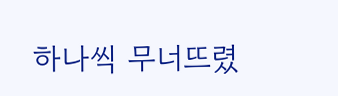하나씩 무너뜨렸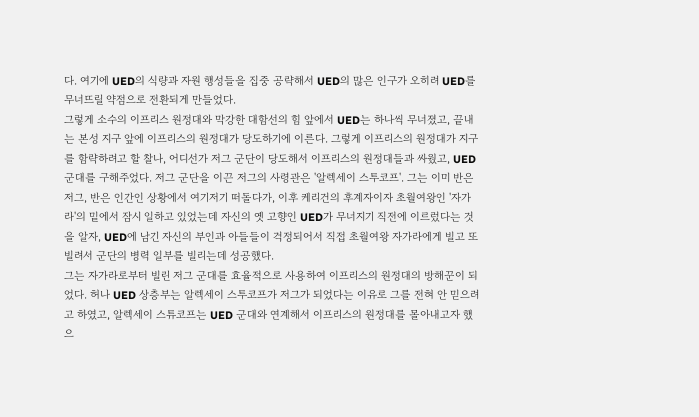다. 여기에 UED의 식량과 자원 행성들을 집중 공략해서 UED의 많은 인구가 오히려 UED를 무너뜨릴 약점으로 전환되게 만들었다.
그렇게 소수의 이프리스 원정대와 막강한 대함선의 힘 앞에서 UED는 하나씩 무너졌고, 끝내는 본성 지구 앞에 이프리스의 원정대가 당도하기에 이른다. 그렇게 이프리스의 원정대가 지구를 함략하려고 할 찰나, 어디선가 저그 군단이 당도해서 이프리스의 원정대들과 싸웠고, UED 군대를 구해주었다. 저그 군단을 이끈 저그의 사령관은 '알렉세이 스투코프'. 그는 이미 반은 저그, 반은 인간인 상황에서 여기저기 떠돌다가, 이후 케리건의 후계자이자 초월여왕인 '자가라'의 밑에서 잠시 일하고 있었는데 자신의 옛 고향인 UED가 무너지기 직전에 이르렀다는 것을 알자, UED에 남긴 자신의 부인과 아들들이 걱정되어서 직접 초월여왕 자가라에게 빌고 또 빌려서 군단의 병력 일부를 빌리는데 성공했다.
그는 자가라로부터 빌린 저그 군대를 효율적으로 사용하여 이프리스의 원정대의 방해꾼이 되었다. 허나 UED 상층부는 알렉세이 스투코프가 저그가 되었다는 이유로 그를 전혀 안 믿으려고 하였고, 알렉세이 스튜코프는 UED 군대와 연계해서 이프리스의 원정대를 몰아내고자 했으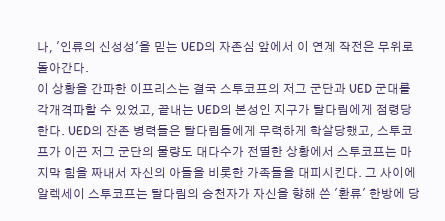나, '인류의 신성성'을 믿는 UED의 자존심 앞에서 이 연계 작전은 무위로 돌아간다.
이 상황을 간파한 이프리스는 결국 스투코프의 저그 군단과 UED 군대를 각개격파할 수 있었고, 끝내는 UED의 본성인 지구가 탈다림에게 점령당한다. UED의 잔존 병력들은 탈다림들에게 무력하게 학살당했고, 스투코프가 이끈 저그 군단의 물량도 대다수가 전멸한 상황에서 스투코프는 마지막 힘을 짜내서 자신의 아들을 비롯한 가족들을 대피시킨다. 그 사이에 알렉세이 스투코프는 탈다림의 승천자가 자신을 향해 쓴 '환류' 한방에 당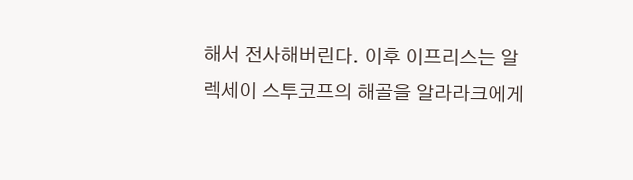해서 전사해버린다. 이후 이프리스는 알렉세이 스투코프의 해골을 알라라크에게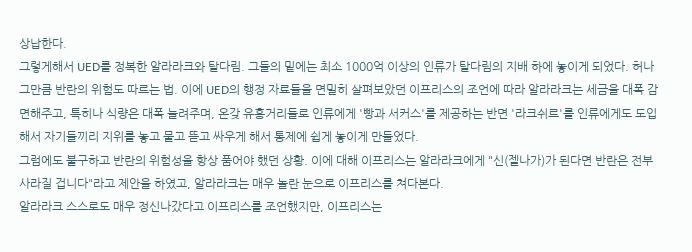상납한다.
그렇게해서 UED를 정복한 알라라크와 탈다림. 그들의 밑에는 최소 1000억 이상의 인류가 탈다림의 지배 하에 놓이게 되었다. 허나 그만큼 반란의 위험도 따르는 법. 이에 UED의 행정 자료들을 면밀히 살펴보았던 이프리스의 조언에 따라 알라라크는 세금을 대폭 감면해주고, 특히나 식량은 대폭 늘려주며, 온갖 유흥거리들로 인류에게 '빵과 서커스'를 제공하는 반면 '라크쉬르'를 인류에게도 도입해서 자기들끼리 지위를 놓고 물고 뜯고 싸우게 해서 통제에 쉽게 놓이게 만들었다.
그럼에도 불구하고 반란의 위험성을 항상 품어야 했던 상황. 이에 대해 이프리스는 알라라크에게 "신(젤나가)가 된다면 반란은 전부 사라질 겁니다"라고 제안을 하였고, 알라라크는 매우 놀란 눈으로 이프리스를 쳐다본다.
알라라크 스스로도 매우 정신나갔다고 이프리스를 조언했지만, 이프리스는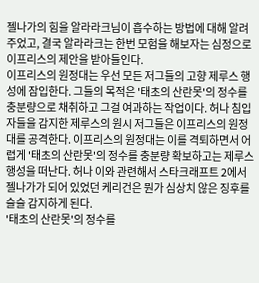젤나가의 힘을 알라라크님이 흡수하는 방법에 대해 알려주었고, 결국 알라라크는 한번 모험을 해보자는 심정으로 이프리스의 제안을 받아들인다.
이프리스의 원정대는 우선 모든 저그들의 고향 제루스 행성에 잠입한다. 그들의 목적은 '태초의 산란못'의 정수를 충분량으로 채취하고 그걸 여과하는 작업이다. 허나 침입자들을 감지한 제루스의 원시 저그들은 이프리스의 원정대를 공격한다. 이프리스의 원정대는 이를 격퇴하면서 어렵게 '태초의 산란못'의 정수를 충분량 확보하고는 제루스 행성을 떠난다. 허나 이와 관련해서 스타크래프트 2에서 젤나가가 되어 있었던 케리건은 뭔가 심상치 않은 징후를 슬슬 감지하게 된다.
'태초의 산란못'의 정수를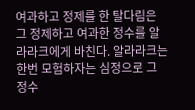여과하고 정제를 한 탈다림은 그 정제하고 여과한 정수를 알라라크에게 바친다. 알라라크는 한번 모험하자는 심정으로 그 정수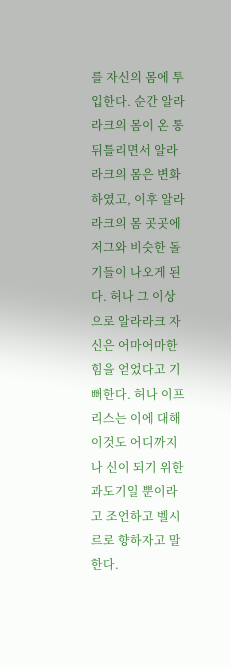를 자신의 몸에 투입한다. 순간 알라라크의 몸이 온 통 뒤틀리면서 알라라크의 몸은 변화하였고, 이후 알라라크의 몸 곳곳에 저그와 비슷한 돌기들이 나오게 된다. 허나 그 이상으로 알라라크 자신은 어마어마한 힘을 얻었다고 기뻐한다. 허나 이프리스는 이에 대해 이것도 어디까지나 신이 되기 위한 과도기일 뿐이라고 조언하고 벨시르로 향하자고 말한다.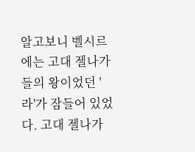알고보니 벨시르에는 고대 젤나가들의 왕이었던 '라'가 잠들어 있었다. 고대 젤나가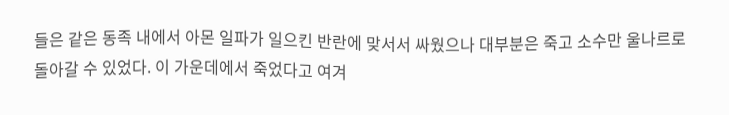들은 같은 동족 내에서 아몬 일파가 일으킨 반란에 맞서서 싸웠으나 대부분은 죽고 소수만 울나르로 돌아갈 수 있었다. 이 가운데에서 죽었다고 여겨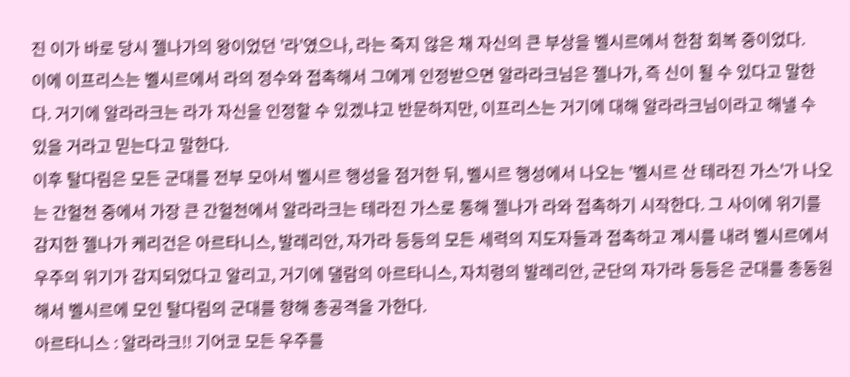진 이가 바로 당시 젤나가의 왕이었던 '라'였으나, 라는 죽지 않은 채 자신의 큰 부상을 벨시르에서 한참 회복 중이었다.
이에 이프리스는 벨시르에서 라의 정수와 접촉해서 그에게 인정받으면 알라라크님은 젤나가, 즉 신이 될 수 있다고 말한다. 거기에 알라라크는 라가 자신을 인정할 수 있겠냐고 반문하지만, 이프리스는 거기에 대해 알라라크님이라고 해낼 수 있을 거라고 믿는다고 말한다.
이후 탈다림은 모든 군대를 전부 모아서 벨시르 행성을 점거한 뒤, 벨시르 행성에서 나오는 '벨시르 산 테라진 가스'가 나오는 간헐천 중에서 가장 큰 간헐천에서 알라라크는 테라진 가스로 통해 젤나가 라와 접촉하기 시작한다. 그 사이에 위기를 감지한 젤나가 케리건은 아르타니스, 발레리안, 자가라 등등의 모든 세력의 지도자들과 접촉하고 계시를 내려 벨시르에서 우주의 위기가 감지되었다고 알리고, 거기에 댈람의 아르타니스, 자치령의 발레리안, 군단의 자가라 등등은 군대를 총동원해서 벨시르에 모인 탈다림의 군대를 향해 총공격을 가한다.
아르타니스 : 알라라크!! 기어코 모든 우주를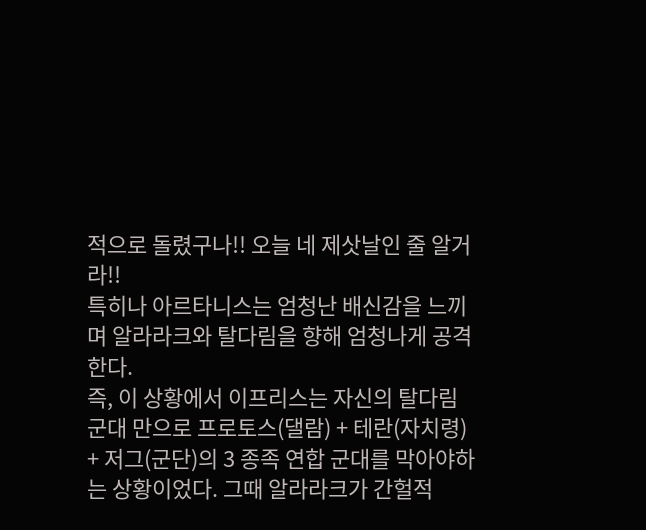적으로 돌렸구나!! 오늘 네 제삿날인 줄 알거라!!
특히나 아르타니스는 엄청난 배신감을 느끼며 알라라크와 탈다림을 향해 엄청나게 공격한다.
즉, 이 상황에서 이프리스는 자신의 탈다림 군대 만으로 프로토스(댈람) + 테란(자치령) + 저그(군단)의 3 종족 연합 군대를 막아야하는 상황이었다. 그때 알라라크가 간헐적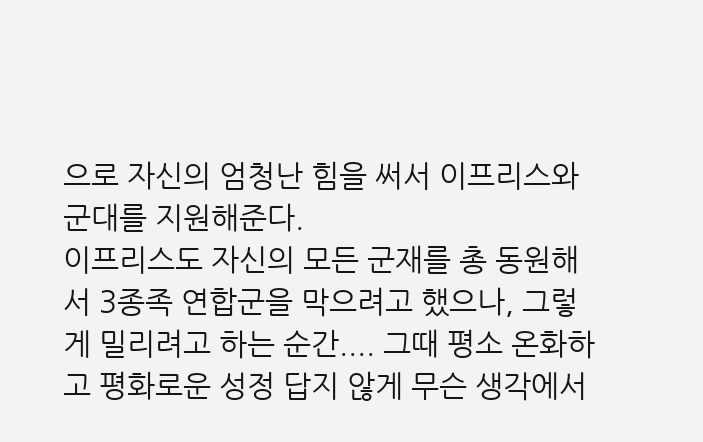으로 자신의 엄청난 힘을 써서 이프리스와 군대를 지원해준다.
이프리스도 자신의 모든 군재를 총 동원해서 3종족 연합군을 막으려고 했으나, 그렇게 밀리려고 하는 순간.... 그때 평소 온화하고 평화로운 성정 답지 않게 무슨 생각에서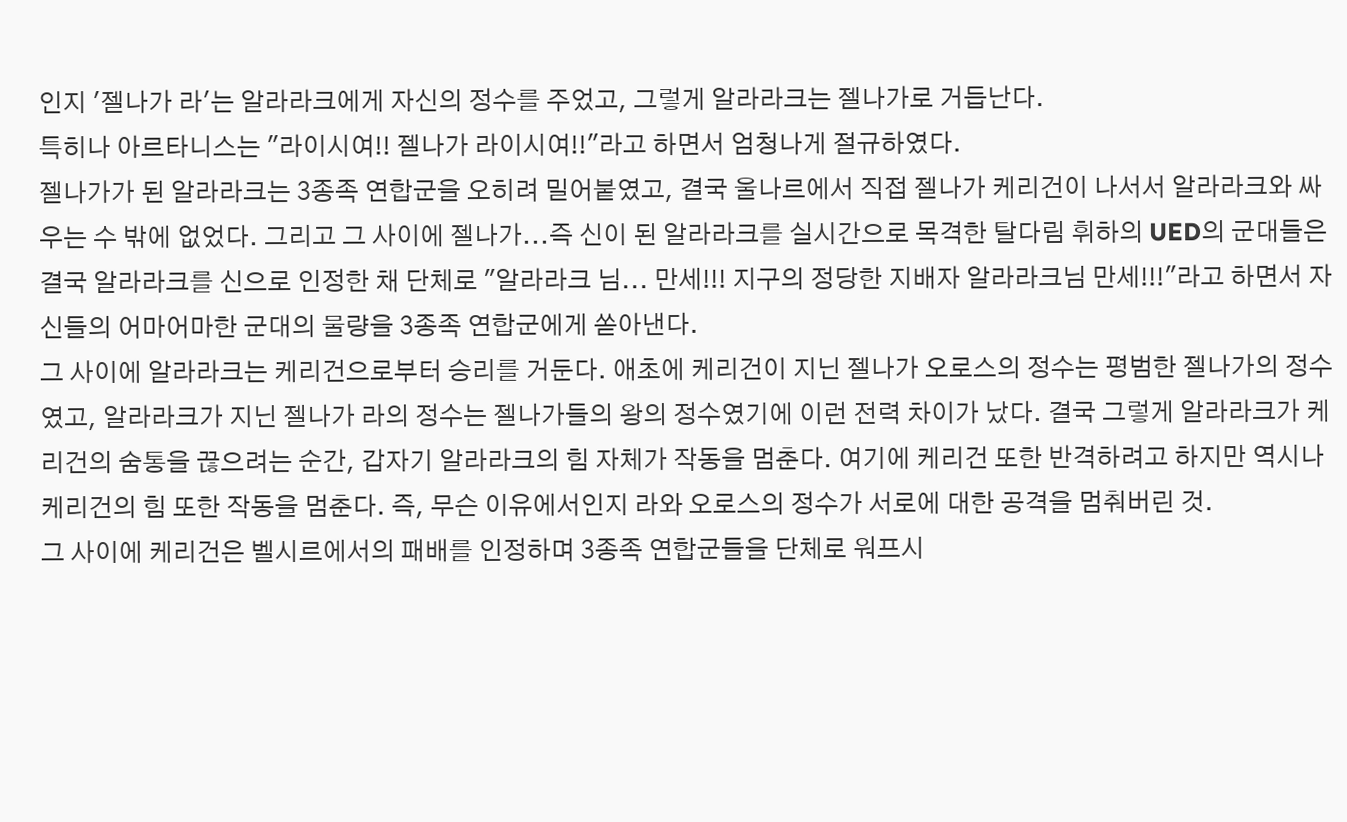인지 '젤나가 라'는 알라라크에게 자신의 정수를 주었고, 그렇게 알라라크는 젤나가로 거듭난다.
특히나 아르타니스는 "라이시여!! 젤나가 라이시여!!"라고 하면서 엄청나게 절규하였다.
젤나가가 된 알라라크는 3종족 연합군을 오히려 밀어붙였고, 결국 울나르에서 직접 젤나가 케리건이 나서서 알라라크와 싸우는 수 밖에 없었다. 그리고 그 사이에 젤나가...즉 신이 된 알라라크를 실시간으로 목격한 탈다림 휘하의 UED의 군대들은 결국 알라라크를 신으로 인정한 채 단체로 "알라라크 님... 만세!!! 지구의 정당한 지배자 알라라크님 만세!!!"라고 하면서 자신들의 어마어마한 군대의 물량을 3종족 연합군에게 쏟아낸다.
그 사이에 알라라크는 케리건으로부터 승리를 거둔다. 애초에 케리건이 지닌 젤나가 오로스의 정수는 평범한 젤나가의 정수였고, 알라라크가 지닌 젤나가 라의 정수는 젤나가들의 왕의 정수였기에 이런 전력 차이가 났다. 결국 그렇게 알라라크가 케리건의 숨통을 끊으려는 순간, 갑자기 알라라크의 힘 자체가 작동을 멈춘다. 여기에 케리건 또한 반격하려고 하지만 역시나 케리건의 힘 또한 작동을 멈춘다. 즉, 무슨 이유에서인지 라와 오로스의 정수가 서로에 대한 공격을 멈춰버린 것.
그 사이에 케리건은 벨시르에서의 패배를 인정하며 3종족 연합군들을 단체로 워프시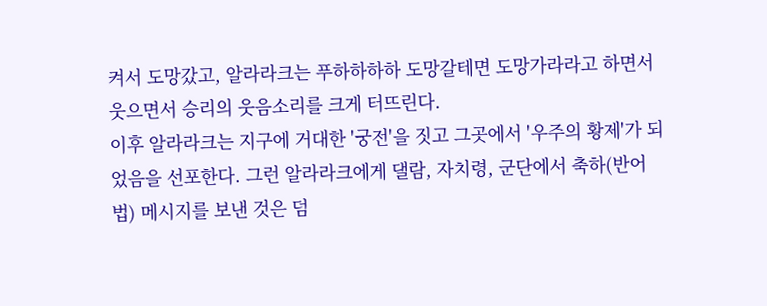켜서 도망갔고, 알라라크는 푸하하하하 도망갈테면 도망가라라고 하면서 웃으면서 승리의 웃음소리를 크게 터뜨린다.
이후 알라라크는 지구에 거대한 '궁전'을 짓고 그곳에서 '우주의 황제'가 되었음을 선포한다. 그런 알라라크에게 댈람, 자치령, 군단에서 축하(반어법) 메시지를 보낸 것은 덤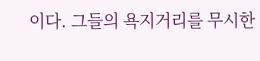이다. 그들의 욕지거리를 무시한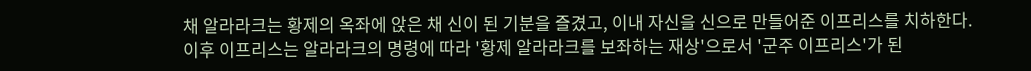채 알라라크는 황제의 옥좌에 앉은 채 신이 된 기분을 즐겼고, 이내 자신을 신으로 만들어준 이프리스를 치하한다.
이후 이프리스는 알라라크의 명령에 따라 '황제 알라라크를 보좌하는 재상'으로서 '군주 이프리스'가 된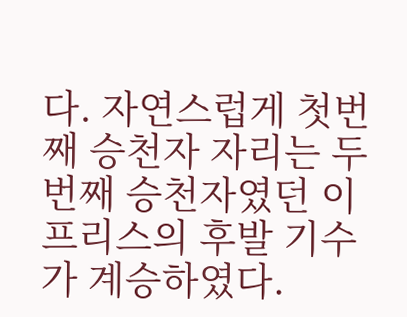다. 자연스럽게 첫번째 승천자 자리는 두번째 승천자였던 이프리스의 후발 기수가 계승하였다.